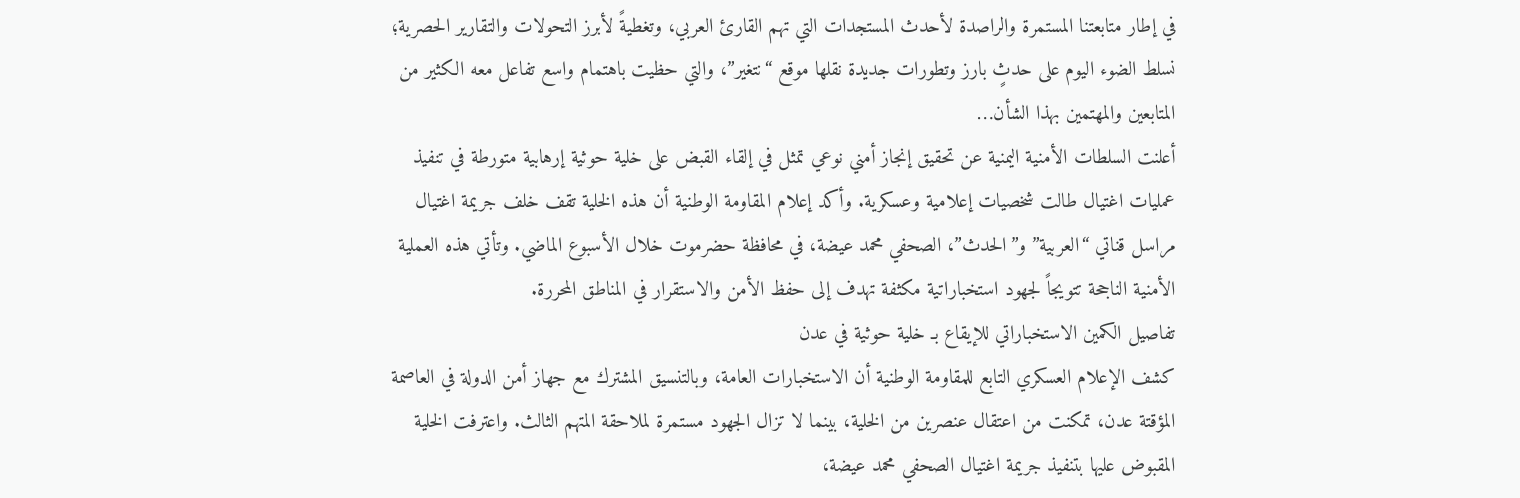في إطار متابعتنا المستمرة والراصدة لأحدث المستجدات التي تهم القارئ العربي، وتغطيةً لأبرز التحولات والتقارير الحصرية؛ نسلط الضوء اليوم على حدثٍ بارز وتطورات جديدة نقلها موقع “نتغير”، والتي حظيت باهتمام واسع تفاعل معه الكثير من المتابعين والمهتمين بهذا الشأن…
أعلنت السلطات الأمنية اليمنية عن تحقيق إنجاز أمني نوعي تمثل في إلقاء القبض على خلية حوثية إرهابية متورطة في تنفيذ عمليات اغتيال طالت شخصيات إعلامية وعسكرية. وأكد إعلام المقاومة الوطنية أن هذه الخلية تقف خلف جريمة اغتيال مراسل قناتي “العربية” و”الحدث”، الصحفي محمد عيضة، في محافظة حضرموت خلال الأسبوع الماضي. وتأتي هذه العملية الأمنية الناجحة تتويجاً لجهود استخباراتية مكثفة تهدف إلى حفظ الأمن والاستقرار في المناطق المحررة.
تفاصيل الكمين الاستخباراتي للإيقاع بـ خلية حوثية في عدن
كشف الإعلام العسكري التابع للمقاومة الوطنية أن الاستخبارات العامة، وبالتنسيق المشترك مع جهاز أمن الدولة في العاصمة المؤقتة عدن، تمكنت من اعتقال عنصرين من الخلية، بينما لا تزال الجهود مستمرة لملاحقة المتهم الثالث. واعترفت الخلية المقبوض عليها بتنفيذ جريمة اغتيال الصحفي محمد عيضة،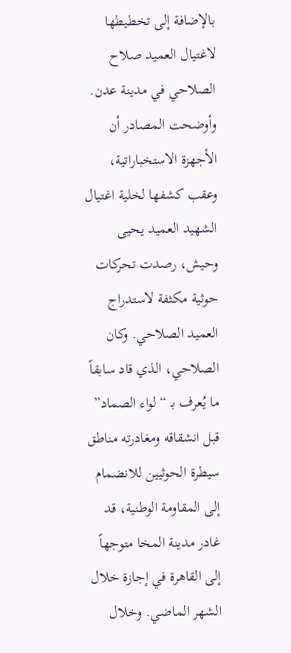بالإضافة إلى تخطيطها لاغتيال العميد صلاح الصلاحي في مدينة عدن.
وأوضحت المصادر أن الأجهزة الاستخباراتية، وعقب كشفها لخلية اغتيال الشهيد العميد يحيى وحيش، رصدت تحركات حوثية مكثفة لاستدراج العميد الصلاحي. وكان الصلاحي، الذي قاد سابقاً ما يُعرف بـ “لواء الصماد” قبل انشقاقه ومغادرته مناطق سيطرة الحوثيين للانضمام إلى المقاومة الوطنية، قد غادر مدينة المخا متوجهاً إلى القاهرة في إجازة خلال الشهر الماضي. وخلال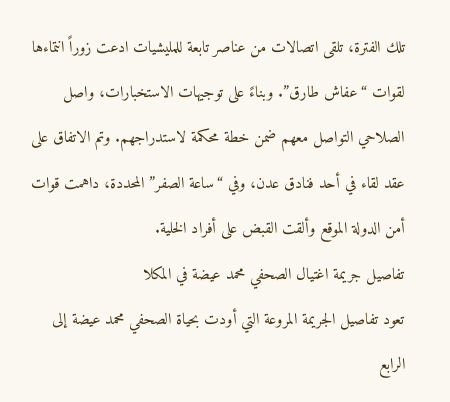تلك الفترة، تلقى اتصالات من عناصر تابعة للمليشيات ادعت زوراً انتماءها لقوات “عفاش طارق”. وبناءً على توجيهات الاستخبارات، واصل الصلاحي التواصل معهم ضمن خطة محكمة لاستدراجهم. وتم الاتفاق على عقد لقاء في أحد فنادق عدن، وفي “ساعة الصفر” المحددة، داهمت قوات أمن الدولة الموقع وألقت القبض على أفراد الخلية.
تفاصيل جريمة اغتيال الصحفي محمد عيضة في المكلا
تعود تفاصيل الجريمة المروعة التي أودت بحياة الصحفي محمد عيضة إلى الرابع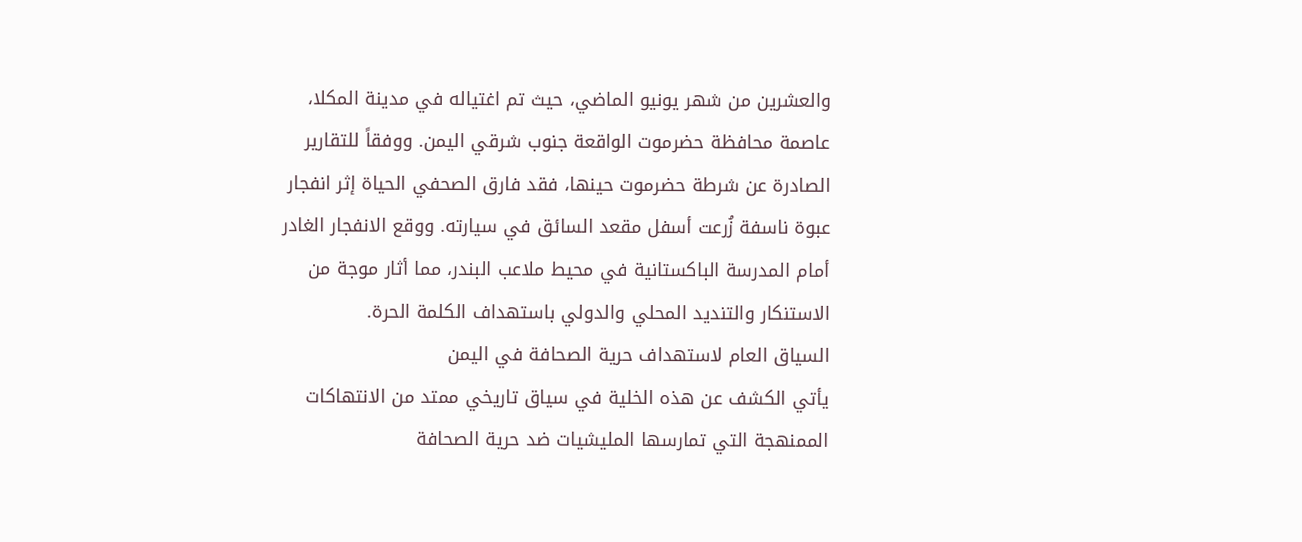والعشرين من شهر يونيو الماضي، حيث تم اغتياله في مدينة المكلا، عاصمة محافظة حضرموت الواقعة جنوب شرقي اليمن. ووفقاً للتقارير الصادرة عن شرطة حضرموت حينها، فقد فارق الصحفي الحياة إثر انفجار عبوة ناسفة زُرعت أسفل مقعد السائق في سيارته. ووقع الانفجار الغادر أمام المدرسة الباكستانية في محيط ملاعب البندر، مما أثار موجة من الاستنكار والتنديد المحلي والدولي باستهداف الكلمة الحرة.
السياق العام لاستهداف حرية الصحافة في اليمن
يأتي الكشف عن هذه الخلية في سياق تاريخي ممتد من الانتهاكات الممنهجة التي تمارسها المليشيات ضد حرية الصحافة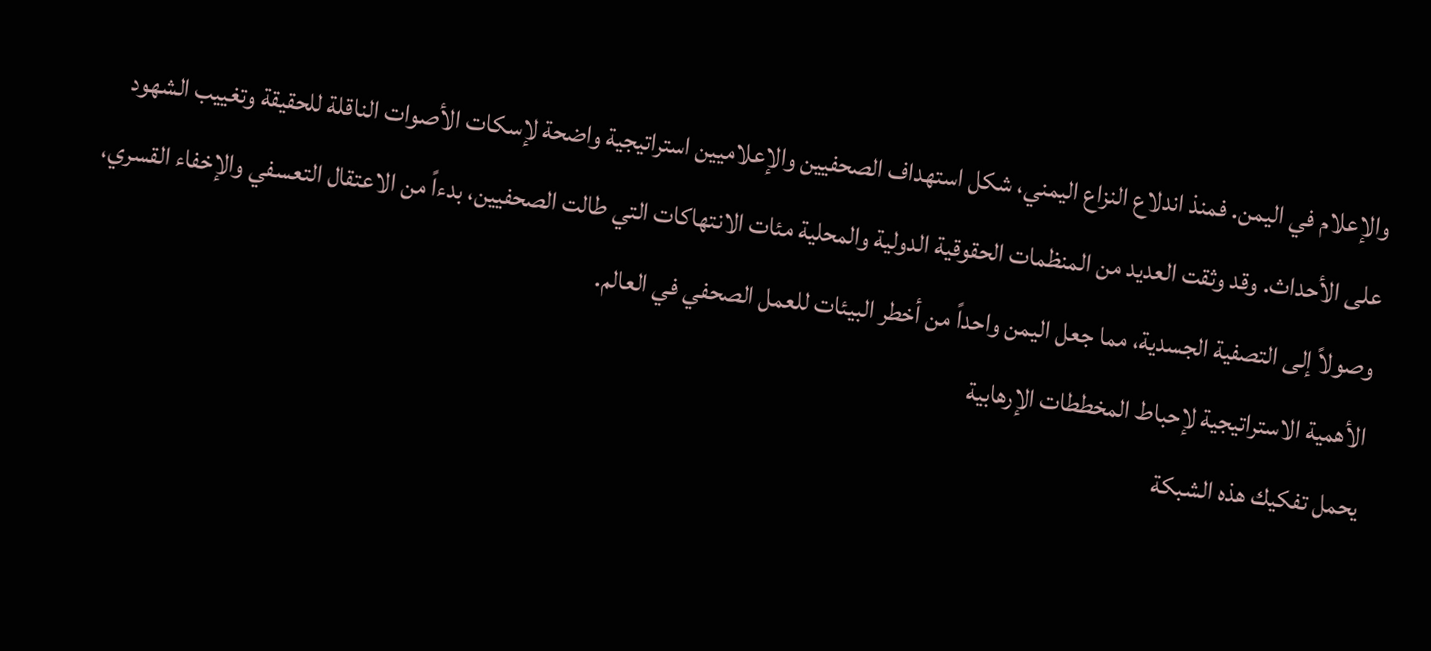والإعلام في اليمن. فمنذ اندلاع النزاع اليمني، شكل استهداف الصحفيين والإعلاميين استراتيجية واضحة لإسكات الأصوات الناقلة للحقيقة وتغييب الشهود على الأحداث. وقد وثقت العديد من المنظمات الحقوقية الدولية والمحلية مئات الانتهاكات التي طالت الصحفيين، بدءاً من الاعتقال التعسفي والإخفاء القسري، وصولاً إلى التصفية الجسدية، مما جعل اليمن واحداً من أخطر البيئات للعمل الصحفي في العالم.
الأهمية الاستراتيجية لإحباط المخططات الإرهابية
يحمل تفكيك هذه الشبكة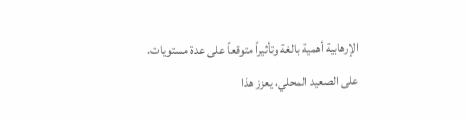الإرهابية أهمية بالغة وتأثيراً متوقعاً على عدة مستويات. على الصعيد المحلي، يعزز هذا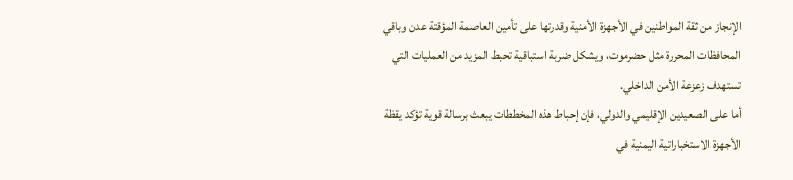الإنجاز من ثقة المواطنين في الأجهزة الأمنية وقدرتها على تأمين العاصمة المؤقتة عدن وباقي المحافظات المحررة مثل حضرموت، ويشكل ضربة استباقية تحبط المزيد من العمليات التي تستهدف زعزعة الأمن الداخلي.
أما على الصعيدين الإقليمي والدولي، فإن إحباط هذه المخططات يبعث برسالة قوية تؤكد يقظة الأجهزة الاستخباراتية اليمنية في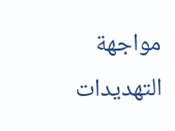مواجهة التهديدات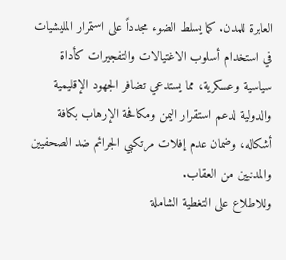العابرة للمدن. كما يسلط الضوء مجدداً على استمرار المليشيات في استخدام أسلوب الاغتيالات والتفجيرات كأداة سياسية وعسكرية، مما يستدعي تضافر الجهود الإقليمية والدولية لدعم استقرار اليمن ومكافحة الإرهاب بكافة أشكاله، وضمان عدم إفلات مرتكبي الجرائم ضد الصحفيين والمدنيين من العقاب.
وللاطلاع على التغطية الشاملة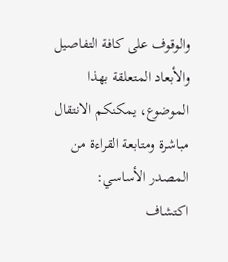والوقوف على كافة التفاصيل والأبعاد المتعلقة بهذا الموضوع، يمكنكم الانتقال مباشرة ومتابعة القراءة من المصدر الأساسي:
اكتشاف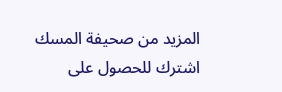المزيد من صحيفة المسك
اشترك للحصول على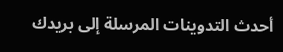أحدث التدوينات المرسلة إلى بريدك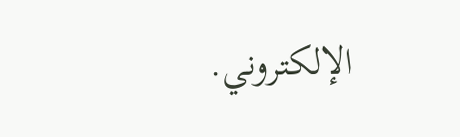الإلكتروني.